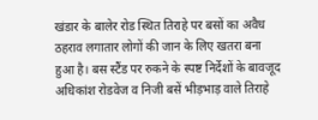खंडार के बालेर रोड स्थित तिराहे पर बसों का अवैध ठहराव लगातार लोगों की जान के लिए खतरा बना हुआ है। बस स्टैंड पर रुकने के स्पष्ट निर्देशों के बावजूद अधिकांश रोडवेज व निजी बसें भीड़भाड़ वाले तिराहे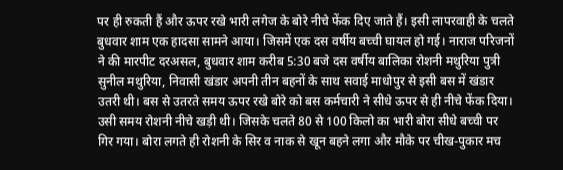पर ही रुकती हैं और ऊपर रखे भारी लगेज के बोरे नीचे फेंक दिए जाते हैं। इसी लापरवाही के चलते बुधवार शाम एक हादसा सामने आया। जिसमें एक दस वर्षीय बच्ची घायल हो गई। नाराज परिजनों ने की मारपीट दरअसल, बुधवार शाम करीब 5:30 बजे दस वर्षीय बालिका रोशनी मथुरिया पुत्री सुनील मथुरिया, निवासी खंडार अपनी तीन बहनों के साथ सवाई माधोपुर से इसी बस में खंडार उतरी थी। बस से उतरते समय ऊपर रखे बोरे को बस कर्मचारी ने सीधे ऊपर से ही नीचे फेंक दिया। उसी समय रोशनी नीचे खड़ी थी। जिसके चलते 80 से 100 किलो का भारी बोरा सीधे बच्ची पर गिर गया। बोरा लगते ही रोशनी के सिर व नाक से खून बहने लगा और मौके पर चीख-पुकार मच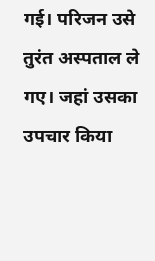गई। परिजन उसे तुरंत अस्पताल ले गए। जहां उसका उपचार किया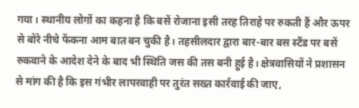गया। स्थानीय लोगों का कहना है कि बसें रोजाना इसी तरह तिराहे पर रुकती हैं और ऊपर से बोरे नीचे फेंकना आम बात बन चुकी है। तहसीलदार द्वारा बार-बार बस स्टैंड पर बसें रुकवाने के आदेश देने के बाद भी स्थिति जस की तस बनी हुई है। क्षेत्रवासियों ने प्रशासन से मांग की है कि इस गंभीर लापरवाही पर तुरंत सख्त कार्रवाई की जाए,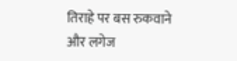तिराहे पर बस रुकवाने और लगेज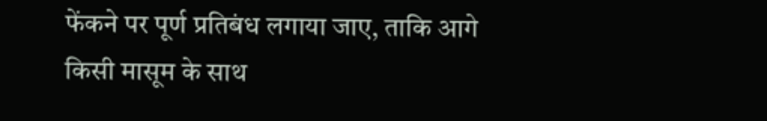फेंकने पर पूर्ण प्रतिबंध लगाया जाए, ताकि आगे किसी मासूम के साथ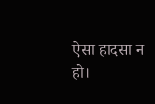ऐसा हादसा न हो।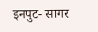इनपुट- सागर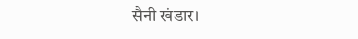सैनी खंडार।